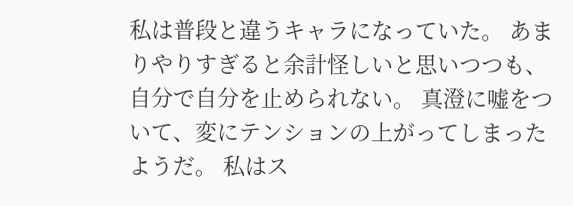私は普段と違うキャラになっていた。 あまりやりすぎると余計怪しいと思いつつも、自分で自分を止められない。 真澄に嘘をついて、変にテンションの上がってしまったようだ。 私はス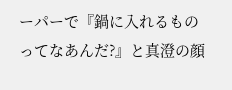ーパーで『鍋に入れるものってなあんだ?』と真澄の顔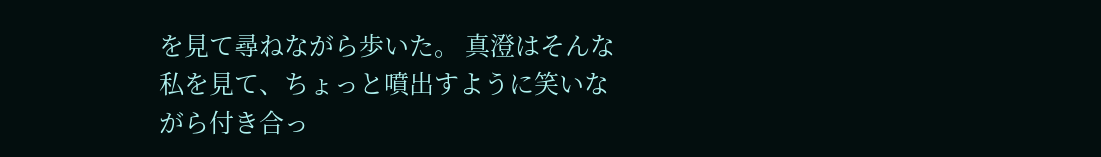を見て尋ねながら歩いた。 真澄はそんな私を見て、ちょっと噴出すように笑いながら付き合っ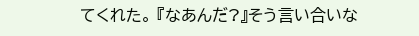てくれた。 『なあんだ?』そう言い合いな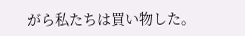がら私たちは買い物した。